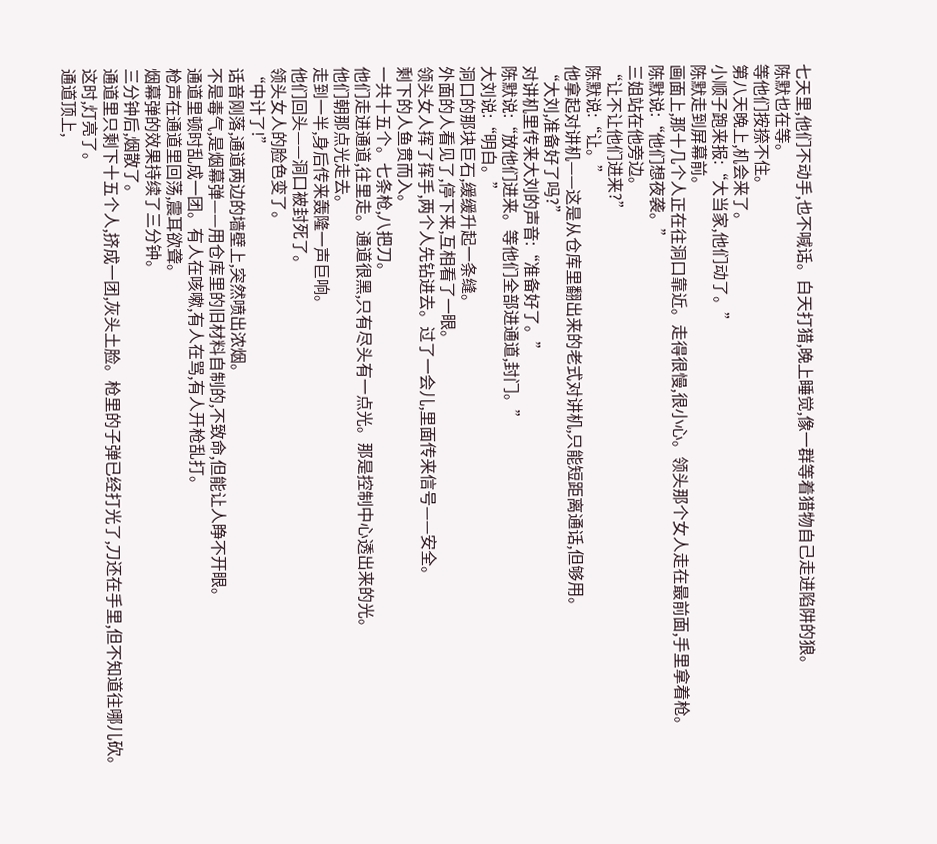七天里,他们不动手,也不喊话。白天打猎,晚上睡觉,像一群等着猎物自己走进陷阱的狼。
陈默也在等。
等他们按捺不住。
第八天晚上,机会来了。
小顺子跑来报:“大当家,他们动了。”
陈默走到屏幕前。
画面上,那十几个人正在往洞口靠近。走得很慢,很小心。领头那个女人走在最前面,手里拿着枪。
陈默说:“他们想夜袭。”
三姐站在他旁边。
“让不让他们进来?”
陈默说:“让。”
他拿起对讲机——这是从仓库里翻出来的老式对讲机,只能短距离通话,但够用。
“大刘,准备好了吗?”
对讲机里传来大刘的声音:“准备好了。”
陈默说:“放他们进来。等他们全部进通道,封门。”
大刘说:“明白。”
洞口的那块巨石,缓缓升起一条缝。
外面的人看见了,停下来,互相看了一眼。
领头女人挥了挥手,两个人先钻进去。过了一会儿,里面传来信号——安全。
剩下的人鱼贯而入。
一共十五个。七条枪,八把刀。
他们走进通道,往里走。通道很黑,只有尽头有一点光。那是控制中心透出来的光。
他们朝那点光走去。
走到一半,身后传来轰隆一声巨响。
他们回头——洞口被封死了。
领头女人的脸色变了。
“中计了!”
话音刚落,通道两边的墙壁上,突然喷出浓烟。
不是毒气,是烟幕弹——用仓库里的旧材料自制的,不致命,但能让人睁不开眼。
通道里顿时乱成一团。有人在咳嗽,有人在骂,有人开枪乱打。
枪声在通道里回荡,震耳欲聋。
烟幕弹的效果持续了三分钟。
三分钟后,烟散了。
通道里只剩下十五个人,挤成一团,灰头土脸。枪里的子弹已经打光了,刀还在手里,但不知道往哪儿砍。
这时,灯亮了。
通道顶上,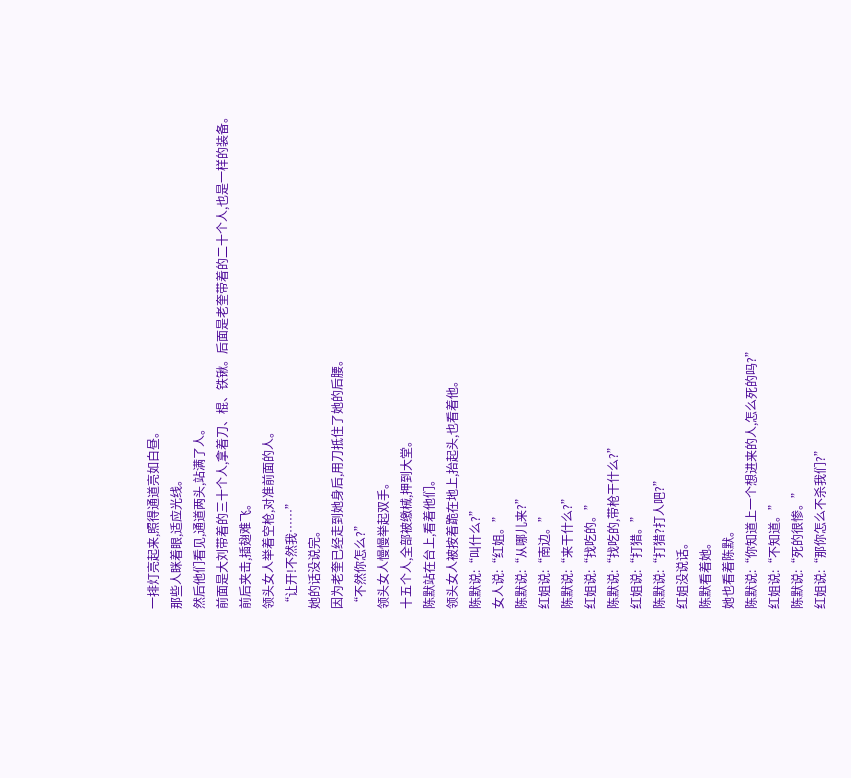一排灯亮起来,照得通道亮如白昼。
那些人眯着眼,适应光线。
然后他们看见,通道两头,站满了人。
前面是大刘带着的三十个人,拿着刀、棍、铁锹。后面是老奎带着的二十个人,也是一样的装备。
前后夹击,插翅难飞。
领头女人举着空枪,对准前面的人。
“让开!不然我……”
她的话没说完。
因为老奎已经走到她身后,用刀抵住了她的后腰。
“不然你怎么?”
领头女人慢慢举起双手。
十五个人,全部被缴械,押到大堂。
陈默站在台上,看着他们。
领头女人被按着跪在地上,抬起头,也看着他。
陈默说:“叫什么?”
女人说:“红姐。”
陈默说:“从哪儿来?”
红姐说:“南边。”
陈默说:“来干什么?”
红姐说:“找吃的。”
陈默说:“找吃的,带枪干什么?”
红姐说:“打猎。”
陈默说:“打猎?打人吧?”
红姐没说话。
陈默看着她。
她也看着陈默。
陈默说:“你知道上一个想进来的人,怎么死的吗?”
红姐说:“不知道。”
陈默说:“死的很惨。”
红姐说:“那你怎么不杀我们?”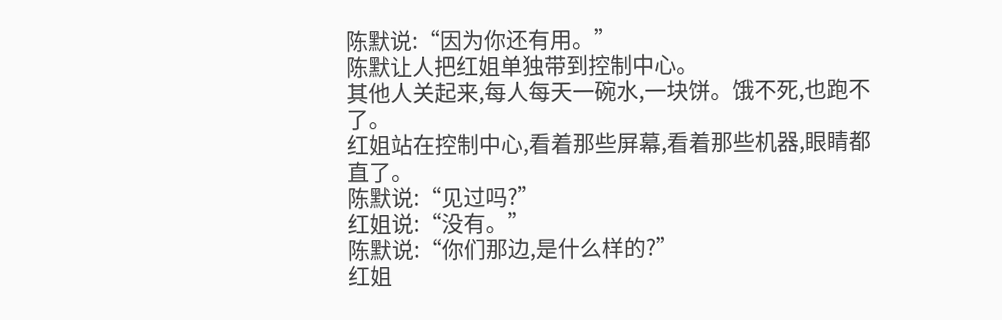陈默说:“因为你还有用。”
陈默让人把红姐单独带到控制中心。
其他人关起来,每人每天一碗水,一块饼。饿不死,也跑不了。
红姐站在控制中心,看着那些屏幕,看着那些机器,眼睛都直了。
陈默说:“见过吗?”
红姐说:“没有。”
陈默说:“你们那边,是什么样的?”
红姐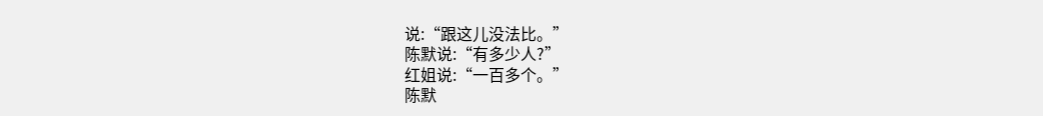说:“跟这儿没法比。”
陈默说:“有多少人?”
红姐说:“一百多个。”
陈默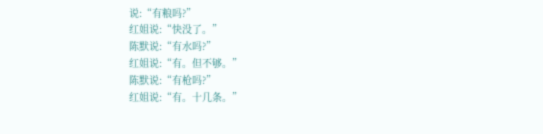说:“有粮吗?”
红姐说:“快没了。”
陈默说:“有水吗?”
红姐说:“有。但不够。”
陈默说:“有枪吗?”
红姐说:“有。十几条。”